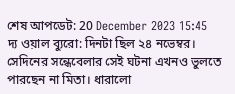শেষ আপডেট: 20 December 2023 15:45
দ্য ওয়াল ব্যুরো: দিনটা ছিল ২৪ নভেম্বর। সেদিনের সন্ধেবেলার সেই ঘটনা এখনও ভুলতে পারছেন না মিতা। ধারালো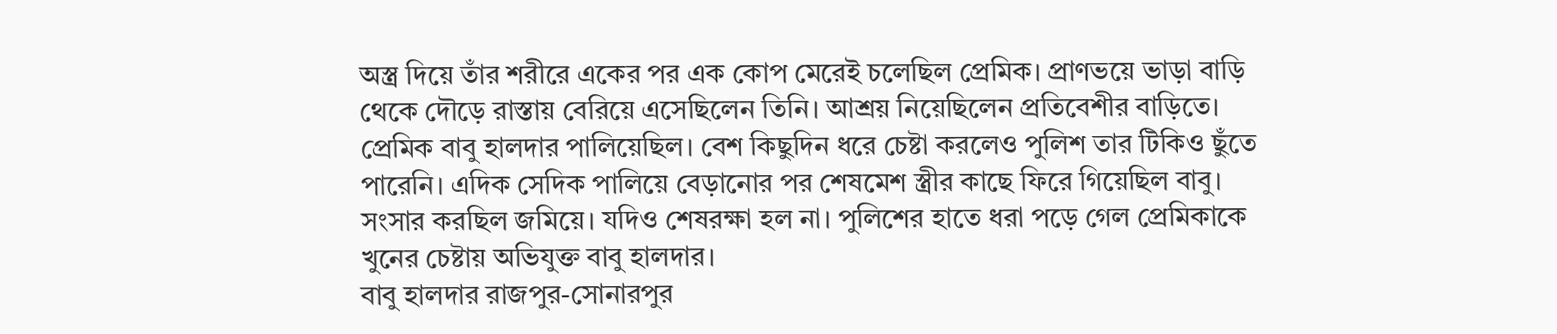অস্ত্র দিয়ে তাঁর শরীরে একের পর এক কোপ মেরেই চলেছিল প্রেমিক। প্রাণভয়ে ভাড়া বাড়ি থেকে দৌড়ে রাস্তায় বেরিয়ে এসেছিলেন তিনি। আশ্রয় নিয়েছিলেন প্রতিবেশীর বাড়িতে। প্রেমিক বাবু হালদার পালিয়েছিল। বেশ কিছুদিন ধরে চেষ্টা করলেও পুলিশ তার টিকিও ছুঁতে পারেনি। এদিক সেদিক পালিয়ে বেড়ানোর পর শেষমেশ স্ত্রীর কাছে ফিরে গিয়েছিল বাবু। সংসার করছিল জমিয়ে। যদিও শেষরক্ষা হল না। পুলিশের হাতে ধরা পড়ে গেল প্রেমিকাকে খুনের চেষ্টায় অভিযুক্ত বাবু হালদার।
বাবু হালদার রাজপুর-সোনারপুর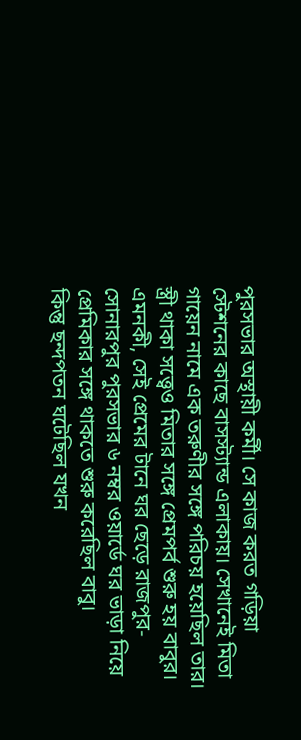পুরসভার অস্থায়ী কর্মী। সে কাজ করত গড়িয়া স্টেশনের কাছে বাসস্ট্যান্ড এলাকায়। সেখানেই মিতা গায়েন নামে এক তরুণীর সঙ্গে পরিচয় হয়েছিল তার। স্ত্রী থাকা সত্ত্বেও মিতার সঙ্গে প্রেমপর্ব শুরু হয় বাবুর। এমনকী, সেই প্রেমের টানে ঘর ছেড়ে রাজপুর-সোনারপুর পুরসভার ৬ নম্বর ওয়ার্ডে ঘর ভাড়া নিয়ে প্রেমিকার সঙ্গে থাকতে শুরু করেছিল বাবু।
কিন্তু ছন্দপতন ঘটেছিল যখন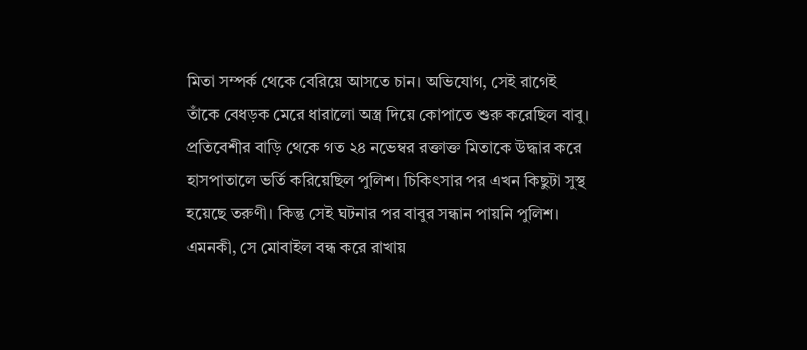মিতা সম্পর্ক থেকে বেরিয়ে আসতে চান। অভিযোগ, সেই রাগেই তাঁকে বেধড়ক মেরে ধারালো অস্ত্র দিয়ে কোপাতে শুরু করেছিল বাবু। প্রতিবেশীর বাড়ি থেকে গত ২৪ নভেম্বর রক্তাক্ত মিতাকে উদ্ধার করে হাসপাতালে ভর্তি করিয়েছিল পুলিশ। চিকিৎসার পর এখন কিছুটা সুস্থ হয়েছে তরুণী। কিন্তু সেই ঘটনার পর বাবুর সন্ধান পায়নি পুলিশ।
এমনকী, সে মোবাইল বন্ধ করে রাখায়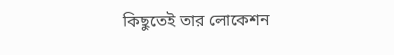কিছুতেই তার লোকেশন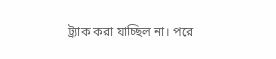ট্র্যাক করা যাচ্ছিল না। পরে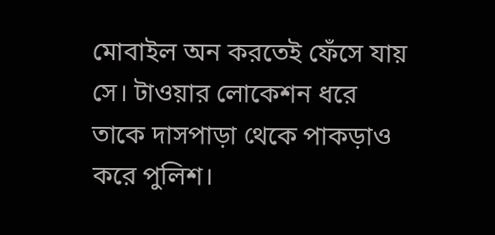মোবাইল অন করতেই ফেঁসে যায় সে। টাওয়ার লোকেশন ধরে তাকে দাসপাড়া থেকে পাকড়াও করে পুলিশ।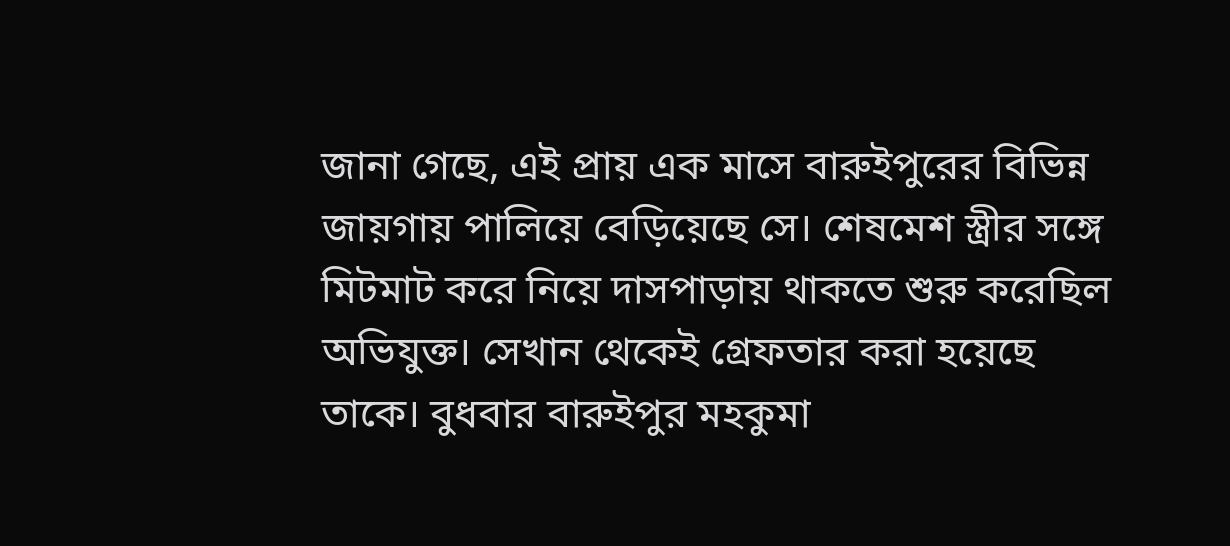জানা গেছে, এই প্রায় এক মাসে বারুইপুরের বিভিন্ন জায়গায় পালিয়ে বেড়িয়েছে সে। শেষমেশ স্ত্রীর সঙ্গে মিটমাট করে নিয়ে দাসপাড়ায় থাকতে শুরু করেছিল অভিযুক্ত। সেখান থেকেই গ্রেফতার করা হয়েছে তাকে। বুধবার বারুইপুর মহকুমা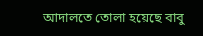আদালতে তোলা হয়েছে বাবু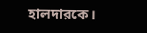হালদারকে।